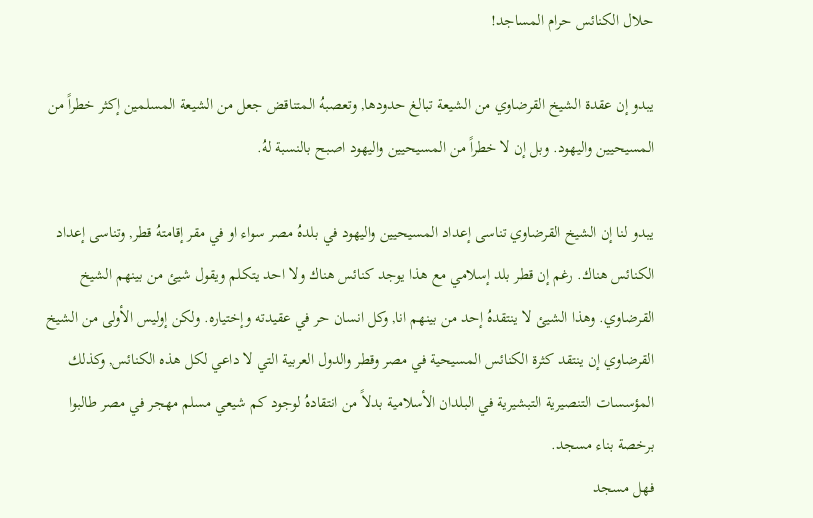حلال الكنائس حرام المساجد!

يبدو إن عقدة الشيخ القرضاوي من الشيعة تبالغ حدودها, وتعصبهُ المتناقض جعل من الشيعة المسلمين إكثر خطراً من المسيحيين واليهود. وبل إن لا خطراً من المسيحيين واليهود اصبح بالنسبة لهُ.

يبدو لنا إن الشيخ القرضاوي تناسى إعداد المسيحيين واليهود في بلدهُ مصر سواء او في مقر إقامتهُ قطر, وتناسى إعداد الكنائس هناك. رغم إن قطر بلد إسلامي مع هذا يوجد كنائس هناك ولا احد يتكلم ويقول شيئ من بينهم الشيخ القرضاوي. وهذا الشيئ لا ينتقدهُ إحد من بينهم انا, وكل انسان حر في عقيدته وإختياره. ولكن إوليس الأولى من الشيخ القرضاوي إن ينتقد كثرة الكنائس المسيحية في مصر وقطر والدول العربية التي لا داعي لكل هذه الكنائس, وكذلك المؤسسات التنصيرية التبشيرية في البلدان الأسلامية بدلاً من انتقادهُ لوجود كم شيعي مسلم مهجر في مصر طالبوا برخصة بناء مسجد.
فهل مسجد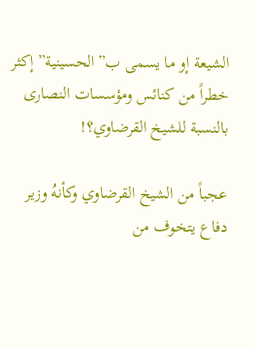الشيعة إو ما يسمى ب”الحسينية” إكثر خطراً من كنائس ومؤسسات النصارى بالنسبة للشيخ القرضاوي؟!

عجباً من الشيخ القرضاوي وكأنهُ وزير دفاع يتخوف من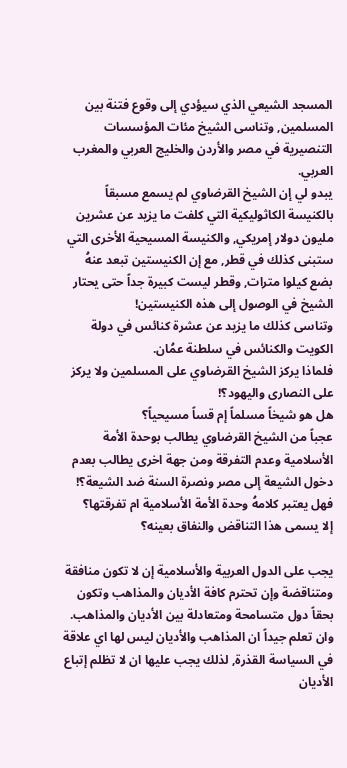المسجد الشيعي الذي سيؤدي إلى وقوع فتنة بين المسلمين, وتناسى الشيخ مئات المؤسسات التنصيرية في مصر والأردن والخليج العربي والمغرب العربي.
يبدو لي إن الشيخ القرضاوي لم يسمع مسبقاً بالكنيسة الكاثوليكية التي كلفت ما يزيد عن عشرين مليون دولار إمريكي, والكنيسة المسيحية الأخرى التي ستبنى كذلك في قطر, مع إن الكنيستين تبعد عنهُ بضع كيلوا مترات, وقطر ليست كبيرة جداً حتى يحتار الشيخ في الوصول إلى هذه الكنيستين!
وتناسى كذلك ما يزيد عن عشرة كنائس في دولة الكويت والكنائس في سلطنة عمُان.
فلماذا يركز الشيخ القرضاوي على المسلمين ولا يركز على النصارى واليهود؟!
هل هو شيخاً مسلماً إم قساً مسيحياً؟
عجباً من الشيخ القرضاوي يطالب بوحدة الأمة الأسلامية وعدم التفرقة ومن جهة اخرى يطالب بعدم دخول الشيعة إلى مصر ونصرة السنة ضد الشيعة؟!
فهل يعتبر كلامهُ وحدة الأمة الأسلامية ام تفرقتها؟
إلا يسمى هذا التناقض والنفاق بعينه؟

يجب على الدول العربية والأسلامية إن لا تكون منافقة ومتناقضة وإن تحترم كافة الأديان والمذاهب وتكون بحقاً دول متسامحة ومتعادلة بين الأديان والمذاهب.
وان تعلم جيداً ان المذاهب والأديان ليس لها اي علاقة في السياسة القذرة, لذلك يجب عليها ان لا تظلم إتباع الأديان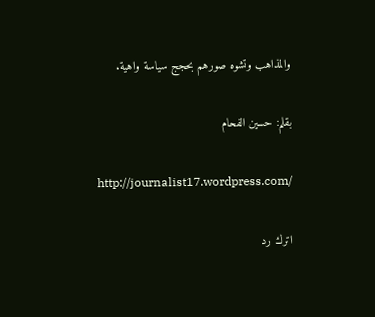والمذاهب وتشوه صورهم بحجج سياسة واهية.

بقلم: حسين الفحام

http://journalist17.wordpress.com/

اترك رد